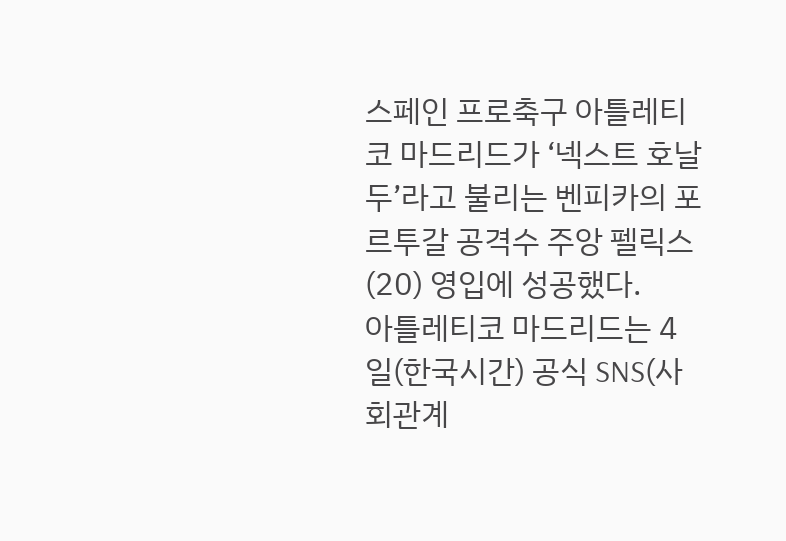스페인 프로축구 아틀레티코 마드리드가 ‘넥스트 호날두’라고 불리는 벤피카의 포르투갈 공격수 주앙 펠릭스(20) 영입에 성공했다.
아틀레티코 마드리드는 4일(한국시간) 공식 SNS(사회관계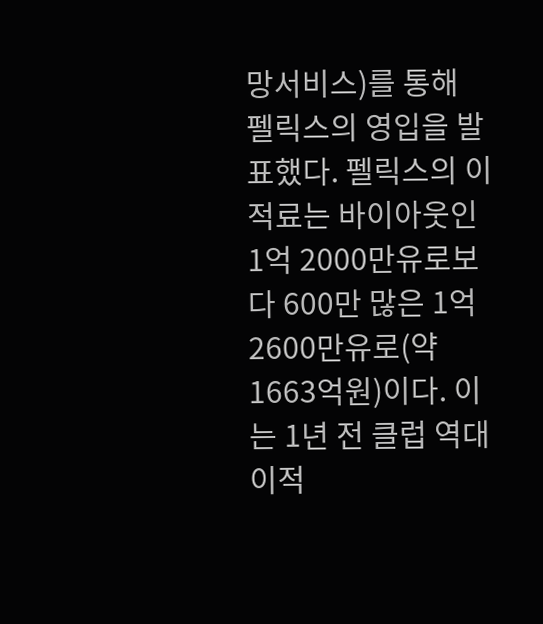망서비스)를 통해 펠릭스의 영입을 발표했다. 펠릭스의 이적료는 바이아웃인 1억 2000만유로보다 600만 많은 1억2600만유로(약 1663억원)이다. 이는 1년 전 클럽 역대 이적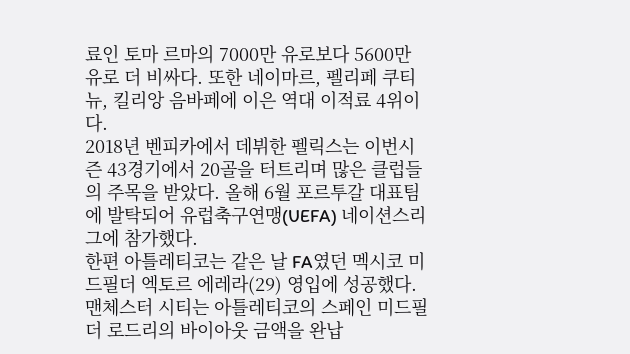료인 토마 르마의 7000만 유로보다 5600만 유로 더 비싸다. 또한 네이마르, 펠리페 쿠티뉴, 킬리앙 음바페에 이은 역대 이적료 4위이다.
2018년 벤피카에서 데뷔한 펠릭스는 이번시즌 43경기에서 20골을 터트리며 많은 클럽들의 주목을 받았다. 올해 6월 포르투갈 대표팀에 발탁되어 유럽축구연맹(UEFA) 네이션스리그에 참가했다.
한편 아틀레티코는 같은 날 FA였던 멕시코 미드필더 엑토르 에레라(29) 영입에 성공했다. 맨체스터 시티는 아틀레티코의 스페인 미드필더 로드리의 바이아웃 금액을 완납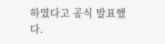하였다고 공식 발표했다.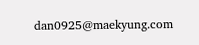dan0925@maekyung.com